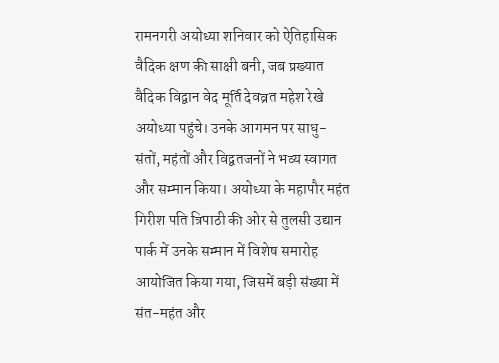रामनगरी अयोध्या शनिवार को ऐतिहासिक वैदिक क्षण की साक्षी बनी, जब प्रख्यात वैदिक विद्वान वेद मूर्ति देवव्रत महेश रेखे अयोध्या पहुंचे। उनके आगमन पर साधु-संतों, महंतों और विद्वतजनों ने भव्य स्वागत और सम्मान किया। अयोध्या के महापौर महंत गिरीश पति त्रिपाठी की ओर से तुलसी उद्यान पार्क में उनके सम्मान में विशेष समारोह आयोजित किया गया, जिसमें बड़ी संख्या में संत-महंत और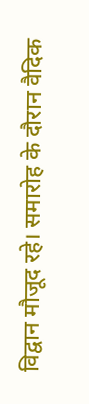विद्वान मौजूद रहे। समारोह के दौरान वैदिक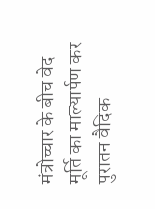मंत्रोच्चार के बीच वेद मूर्ति का माल्यार्पण कर पुरातन वैदिक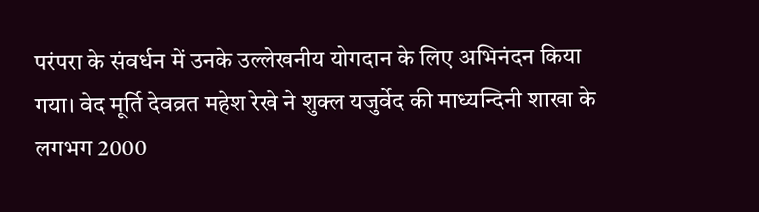परंपरा के संवर्धन में उनके उल्लेखनीय योगदान के लिए अभिनंदन किया गया। वेद मूर्ति देवव्रत महेश रेखे ने शुक्ल यजुर्वेद की माध्यन्दिनी शाखा के लगभग 2000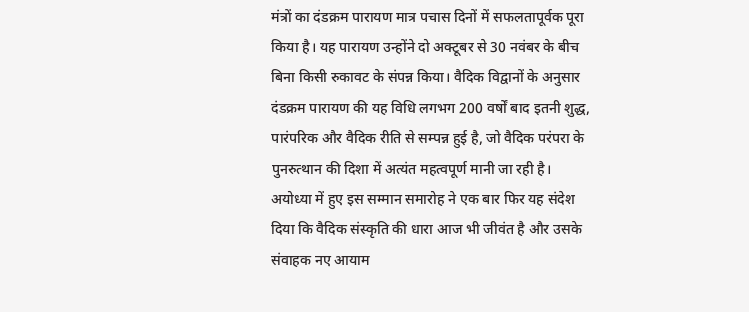मंत्रों का दंडक्रम पारायण मात्र पचास दिनों में सफलतापूर्वक पूरा किया है। यह पारायण उन्होंने दो अक्टूबर से 30 नवंबर के बीच बिना किसी रुकावट के संपन्न किया। वैदिक विद्वानों के अनुसार दंडक्रम पारायण की यह विधि लगभग 200 वर्षों बाद इतनी शुद्ध, पारंपरिक और वैदिक रीति से सम्पन्न हुई है, जो वैदिक परंपरा के पुनरुत्थान की दिशा में अत्यंत महत्वपूर्ण मानी जा रही है। अयोध्या में हुए इस सम्मान समारोह ने एक बार फिर यह संदेश दिया कि वैदिक संस्कृति की धारा आज भी जीवंत है और उसके संवाहक नए आयाम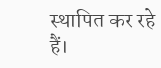स्थापित कर रहे हैं।